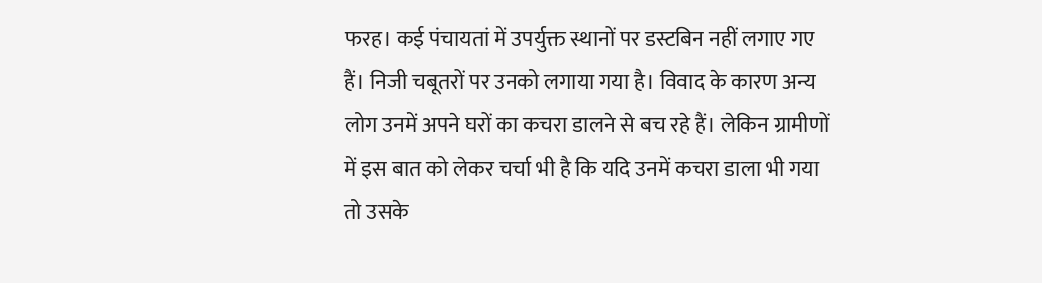फरह। कई पंचायतां में उपर्युक्त स्थानों पर डस्टबिन नहीं लगाए गए हैं। निजी चबूतरों पर उनको लगाया गया है। विवाद के कारण अन्य लोग उनमें अपने घरों का कचरा डालने से बच रहे हैं। लेकिन ग्रामीणों में इस बात को लेकर चर्चा भी है कि यदि उनमें कचरा डाला भी गया तो उसके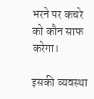भरने पर कचरे को कौन साफ करेगा।

इसकी व्यवस्था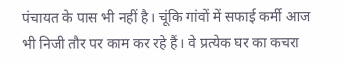पंचायत के पास भी नहीं है। चूंकि गांवों में सफाई कर्मी आज भी निजी तौर पर काम कर रहे हैं। वे प्रत्येक घर का कचरा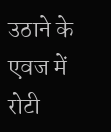उठाने के एवज में रोटी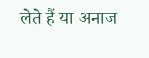लेते हैं या अनाज